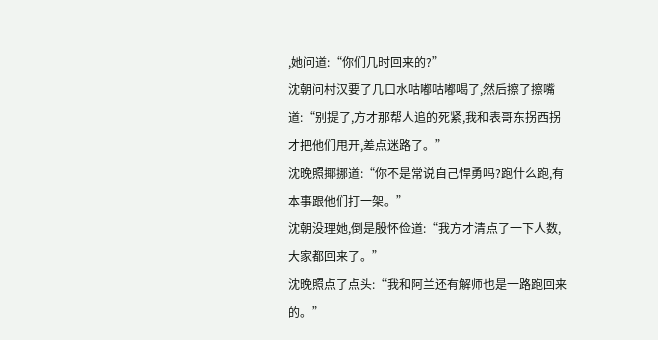,她问道:“你们几时回来的?”
沈朝问村汉要了几口水咕嘟咕嘟喝了,然后擦了擦嘴道:“别提了,方才那帮人追的死紧,我和表哥东拐西拐才把他们甩开,差点迷路了。”
沈晚照揶挪道:“你不是常说自己悍勇吗?跑什么跑,有本事跟他们打一架。”
沈朝没理她,倒是殷怀俭道:“我方才清点了一下人数,大家都回来了。”
沈晚照点了点头:“我和阿兰还有解师也是一路跑回来的。”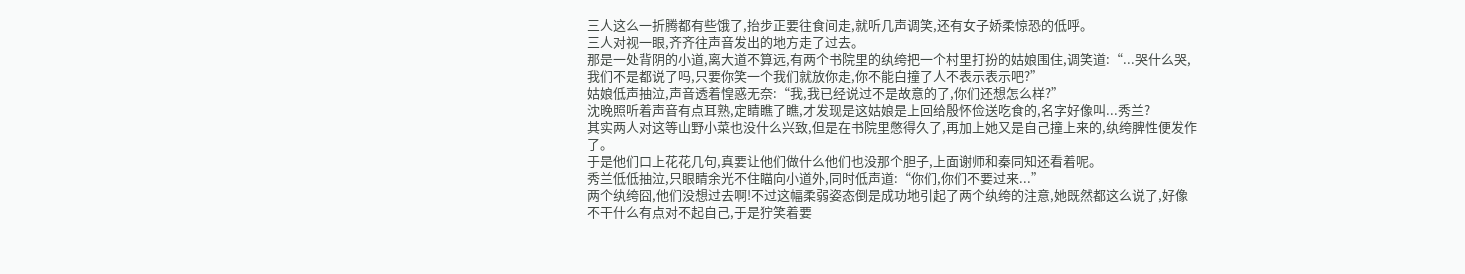三人这么一折腾都有些饿了,抬步正要往食间走,就听几声调笑,还有女子娇柔惊恐的低呼。
三人对视一眼,齐齐往声音发出的地方走了过去。
那是一处背阴的小道,离大道不算远,有两个书院里的纨绔把一个村里打扮的姑娘围住,调笑道:“...哭什么哭,我们不是都说了吗,只要你笑一个我们就放你走,你不能白撞了人不表示表示吧?”
姑娘低声抽泣,声音透着惶惑无奈:“我,我已经说过不是故意的了,你们还想怎么样?”
沈晚照听着声音有点耳熟,定睛瞧了瞧,才发现是这姑娘是上回给殷怀俭送吃食的,名字好像叫...秀兰?
其实两人对这等山野小菜也没什么兴致,但是在书院里憋得久了,再加上她又是自己撞上来的,纨绔脾性便发作了。
于是他们口上花花几句,真要让他们做什么他们也没那个胆子,上面谢师和秦同知还看着呢。
秀兰低低抽泣,只眼睛余光不住瞄向小道外,同时低声道:“你们,你们不要过来...”
两个纨绔囧,他们没想过去啊!不过这幅柔弱姿态倒是成功地引起了两个纨绔的注意,她既然都这么说了,好像不干什么有点对不起自己,于是狞笑着要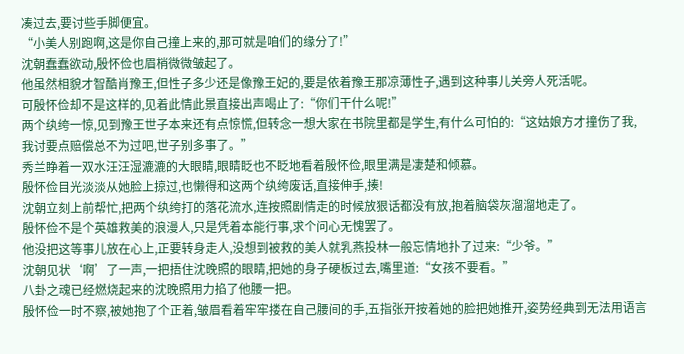凑过去,要讨些手脚便宜。
“小美人别跑啊,这是你自己撞上来的,那可就是咱们的缘分了!”
沈朝蠢蠢欲动,殷怀俭也眉梢微微皱起了。
他虽然相貌才智酷肖豫王,但性子多少还是像豫王妃的,要是依着豫王那凉薄性子,遇到这种事儿关旁人死活呢。
可殷怀俭却不是这样的,见着此情此景直接出声喝止了:“你们干什么呢!”
两个纨绔一惊,见到豫王世子本来还有点惊慌,但转念一想大家在书院里都是学生,有什么可怕的:“这姑娘方才撞伤了我,我讨要点赔偿总不为过吧,世子别多事了。”
秀兰睁着一双水汪汪湿漉漉的大眼睛,眼睛眨也不眨地看着殷怀俭,眼里满是凄楚和倾慕。
殷怀俭目光淡淡从她脸上掠过,也懒得和这两个纨绔废话,直接伸手,揍!
沈朝立刻上前帮忙,把两个纨绔打的落花流水,连按照剧情走的时候放狠话都没有放,抱着脑袋灰溜溜地走了。
殷怀俭不是个英雄救美的浪漫人,只是凭着本能行事,求个问心无愧罢了。
他没把这等事儿放在心上,正要转身走人,没想到被救的美人就乳燕投林一般忘情地扑了过来:“少爷。”
沈朝见状‘啊’了一声,一把捂住沈晚照的眼睛,把她的身子硬板过去,嘴里道:“女孩不要看。”
八卦之魂已经燃烧起来的沈晚照用力掐了他腰一把。
殷怀俭一时不察,被她抱了个正着,皱眉看着牢牢搂在自己腰间的手,五指张开按着她的脸把她推开,姿势经典到无法用语言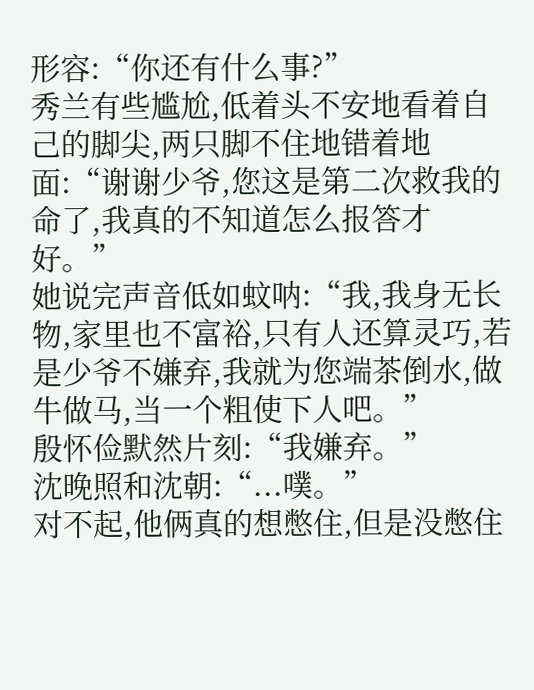形容:“你还有什么事?”
秀兰有些尴尬,低着头不安地看着自己的脚尖,两只脚不住地错着地面:“谢谢少爷,您这是第二次救我的命了,我真的不知道怎么报答才好。”
她说完声音低如蚊呐:“我,我身无长物,家里也不富裕,只有人还算灵巧,若是少爷不嫌弃,我就为您端茶倒水,做牛做马,当一个粗使下人吧。”
殷怀俭默然片刻:“我嫌弃。”
沈晚照和沈朝:“...噗。”
对不起,他俩真的想憋住,但是没憋住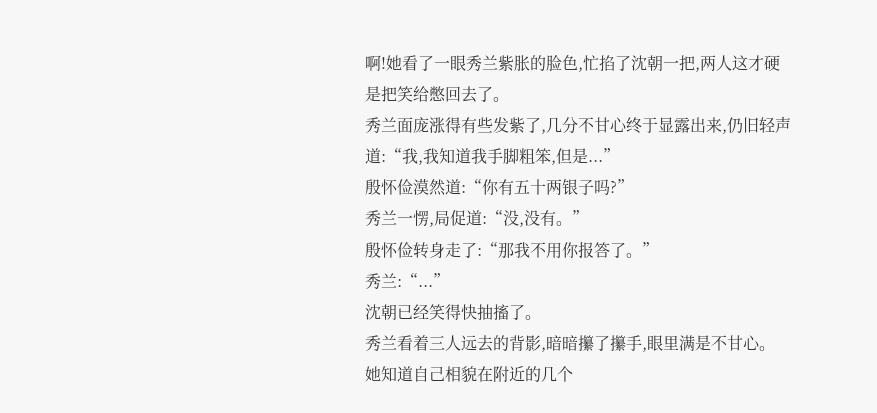啊!她看了一眼秀兰紫胀的脸色,忙掐了沈朝一把,两人这才硬是把笑给憋回去了。
秀兰面庞涨得有些发紫了,几分不甘心终于显露出来,仍旧轻声道:“我,我知道我手脚粗笨,但是...”
殷怀俭漠然道:“你有五十两银子吗?”
秀兰一愣,局促道:“没,没有。”
殷怀俭转身走了:“那我不用你报答了。”
秀兰:“...”
沈朝已经笑得快抽搐了。
秀兰看着三人远去的背影,暗暗攥了攥手,眼里满是不甘心。
她知道自己相貌在附近的几个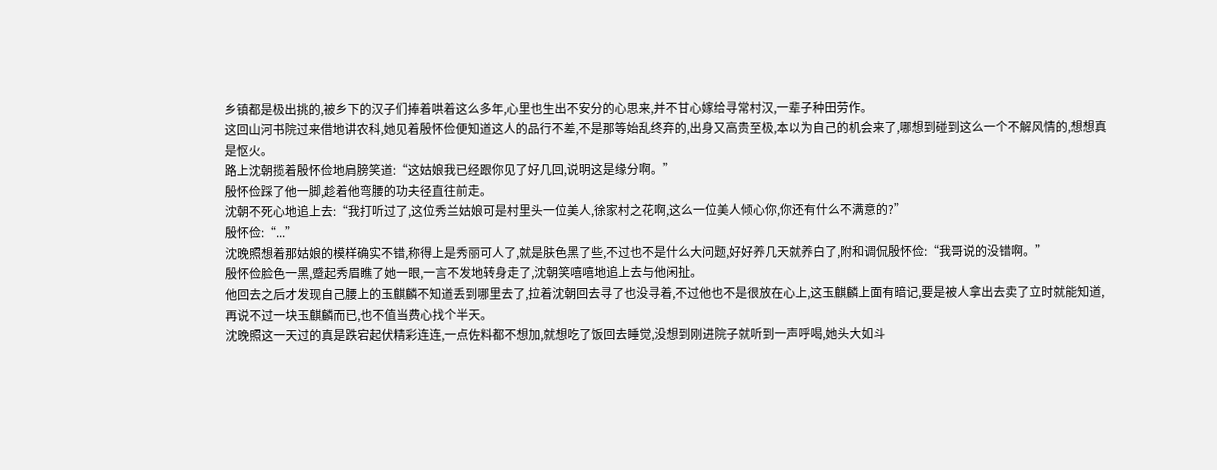乡镇都是极出挑的,被乡下的汉子们捧着哄着这么多年,心里也生出不安分的心思来,并不甘心嫁给寻常村汉,一辈子种田劳作。
这回山河书院过来借地讲农科,她见着殷怀俭便知道这人的品行不差,不是那等始乱终弃的,出身又高贵至极,本以为自己的机会来了,哪想到碰到这么一个不解风情的,想想真是怄火。
路上沈朝揽着殷怀俭地肩膀笑道:“这姑娘我已经跟你见了好几回,说明这是缘分啊。”
殷怀俭踩了他一脚,趁着他弯腰的功夫径直往前走。
沈朝不死心地追上去:“我打听过了,这位秀兰姑娘可是村里头一位美人,徐家村之花啊,这么一位美人倾心你,你还有什么不满意的?”
殷怀俭:“...”
沈晚照想着那姑娘的模样确实不错,称得上是秀丽可人了,就是肤色黑了些,不过也不是什么大问题,好好养几天就养白了,附和调侃殷怀俭:“我哥说的没错啊。”
殷怀俭脸色一黑,蹙起秀眉瞧了她一眼,一言不发地转身走了,沈朝笑嘻嘻地追上去与他闲扯。
他回去之后才发现自己腰上的玉麒麟不知道丢到哪里去了,拉着沈朝回去寻了也没寻着,不过他也不是很放在心上,这玉麒麟上面有暗记,要是被人拿出去卖了立时就能知道,再说不过一块玉麒麟而已,也不值当费心找个半天。
沈晚照这一天过的真是跌宕起伏精彩连连,一点佐料都不想加,就想吃了饭回去睡觉,没想到刚进院子就听到一声呼喝,她头大如斗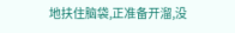地扶住脑袋,正准备开溜,没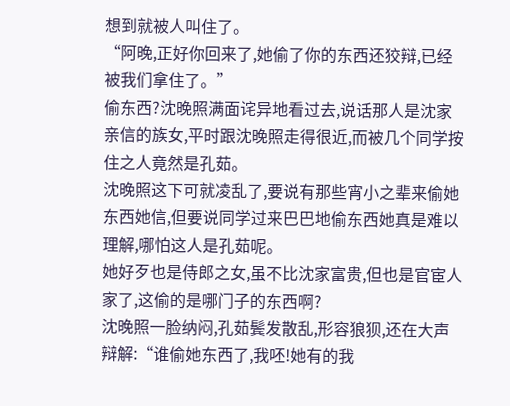想到就被人叫住了。
“阿晚,正好你回来了,她偷了你的东西还狡辩,已经被我们拿住了。”
偷东西?沈晚照满面诧异地看过去,说话那人是沈家亲信的族女,平时跟沈晚照走得很近,而被几个同学按住之人竟然是孔茹。
沈晚照这下可就凌乱了,要说有那些宵小之辈来偷她东西她信,但要说同学过来巴巴地偷东西她真是难以理解,哪怕这人是孔茹呢。
她好歹也是侍郎之女,虽不比沈家富贵,但也是官宦人家了,这偷的是哪门子的东西啊?
沈晚照一脸纳闷,孔茹鬓发散乱,形容狼狈,还在大声辩解:“谁偷她东西了,我呸!她有的我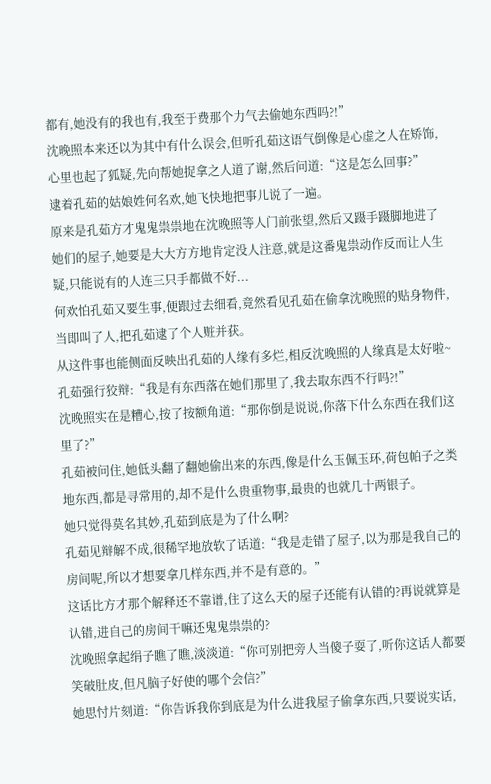都有,她没有的我也有,我至于费那个力气去偷她东西吗?!”
沈晚照本来还以为其中有什么误会,但听孔茹这语气倒像是心虚之人在矫饰,心里也起了狐疑,先向帮她捉拿之人道了谢,然后问道:“这是怎么回事?”
逮着孔茹的姑娘姓何名欢,她飞快地把事儿说了一遍。
原来是孔茹方才鬼鬼祟祟地在沈晚照等人门前张望,然后又蹑手蹑脚地进了她们的屋子,她要是大大方方地肯定没人注意,就是这番鬼祟动作反而让人生疑,只能说有的人连三只手都做不好...
何欢怕孔茹又要生事,便跟过去细看,竟然看见孔茹在偷拿沈晚照的贴身物件,当即叫了人,把孔茹逮了个人赃并获。
从这件事也能侧面反映出孔茹的人缘有多烂,相反沈晚照的人缘真是太好啦~
孔茹强行狡辩:“我是有东西落在她们那里了,我去取东西不行吗?!”
沈晚照实在是糟心,按了按额角道:“那你倒是说说,你落下什么东西在我们这里了?”
孔茹被问住,她低头翻了翻她偷出来的东西,像是什么玉佩玉环,荷包帕子之类地东西,都是寻常用的,却不是什么贵重物事,最贵的也就几十两银子。
她只觉得莫名其妙,孔茹到底是为了什么啊?
孔茹见辩解不成,很稀罕地放软了话道:“我是走错了屋子,以为那是我自己的房间呢,所以才想要拿几样东西,并不是有意的。”
这话比方才那个解释还不靠谱,住了这么天的屋子还能有认错的?再说就算是认错,进自己的房间干嘛还鬼鬼祟祟的?
沈晚照拿起绢子瞧了瞧,淡淡道:“你可别把旁人当傻子耍了,听你这话人都要笑破肚皮,但凡脑子好使的哪个会信?”
她思忖片刻道:“你告诉我你到底是为什么进我屋子偷拿东西,只要说实话,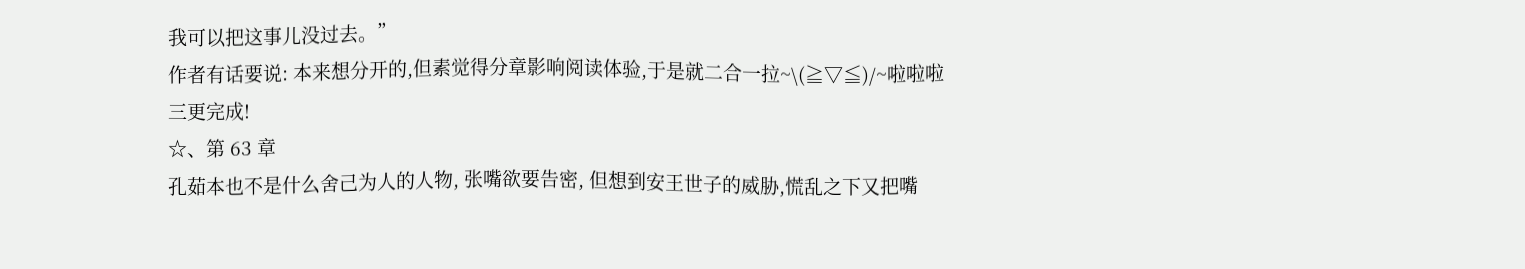我可以把这事儿没过去。”
作者有话要说: 本来想分开的,但素觉得分章影响阅读体验,于是就二合一拉~\(≧▽≦)/~啦啦啦
三更完成!
☆、第 63 章
孔茹本也不是什么舍己为人的人物, 张嘴欲要告密, 但想到安王世子的威胁,慌乱之下又把嘴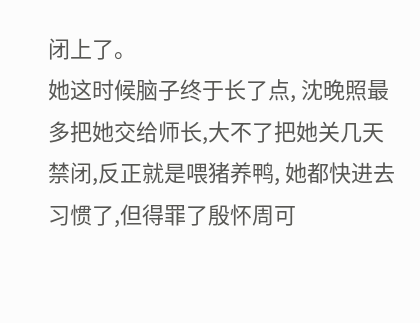闭上了。
她这时候脑子终于长了点, 沈晚照最多把她交给师长,大不了把她关几天禁闭,反正就是喂猪养鸭, 她都快进去习惯了,但得罪了殷怀周可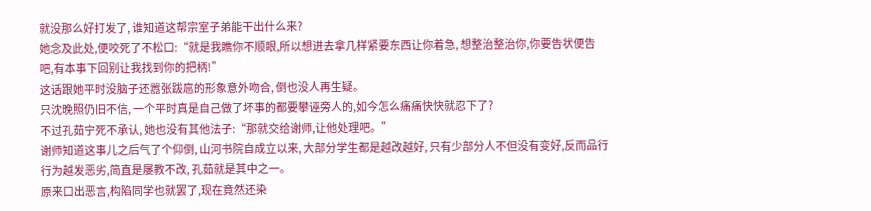就没那么好打发了, 谁知道这帮宗室子弟能干出什么来?
她念及此处,便咬死了不松口:“就是我瞧你不顺眼,所以想进去拿几样紧要东西让你着急, 想整治整治你,你要告状便告吧,有本事下回别让我找到你的把柄!”
这话跟她平时没脑子还嚣张跋扈的形象意外吻合, 倒也没人再生疑。
只沈晚照仍旧不信, 一个平时真是自己做了坏事的都要攀诬旁人的,如今怎么痛痛快快就忍下了?
不过孔茹宁死不承认, 她也没有其他法子:“那就交给谢师,让他处理吧。”
谢师知道这事儿之后气了个仰倒, 山河书院自成立以来, 大部分学生都是越改越好, 只有少部分人不但没有变好,反而品行行为越发恶劣,简直是屡教不改, 孔茹就是其中之一。
原来口出恶言,构陷同学也就罢了,现在竟然还染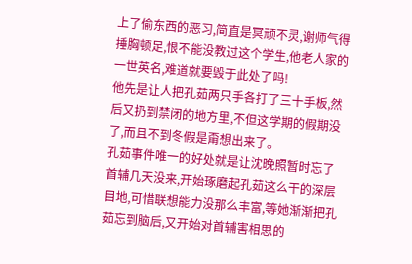上了偷东西的恶习,简直是冥顽不灵,谢师气得捶胸顿足,恨不能没教过这个学生,他老人家的一世英名,难道就要毁于此处了吗!
他先是让人把孔茹两只手各打了三十手板,然后又扔到禁闭的地方里,不但这学期的假期没了,而且不到冬假是甭想出来了。
孔茹事件唯一的好处就是让沈晚照暂时忘了首辅几天没来,开始琢磨起孔茹这么干的深层目地,可惜联想能力没那么丰富,等她渐渐把孔茹忘到脑后,又开始对首辅害相思的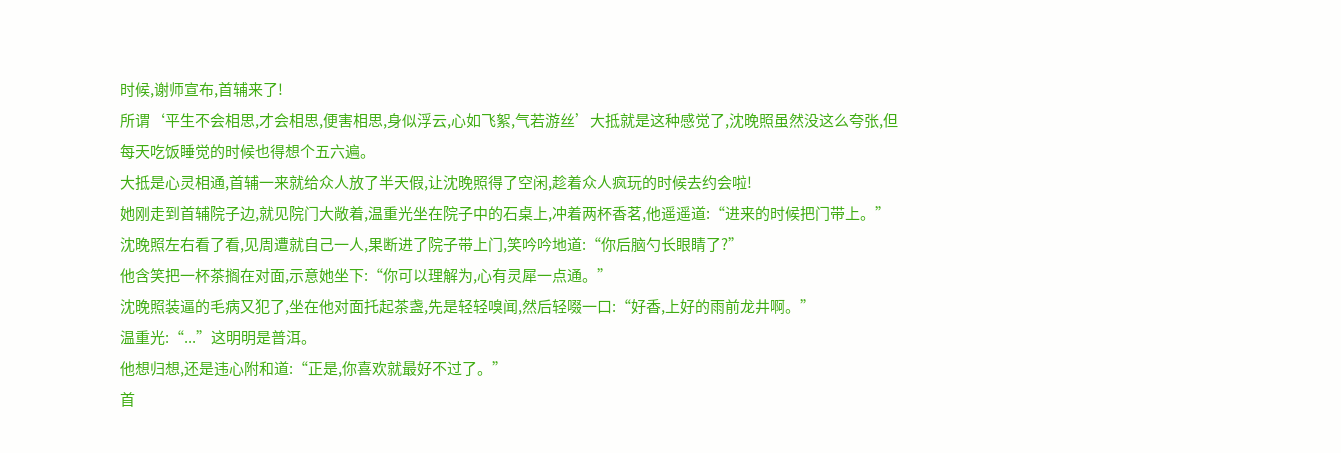时候,谢师宣布,首辅来了!
所谓‘平生不会相思,才会相思,便害相思,身似浮云,心如飞絮,气若游丝’大抵就是这种感觉了,沈晚照虽然没这么夸张,但每天吃饭睡觉的时候也得想个五六遍。
大抵是心灵相通,首辅一来就给众人放了半天假,让沈晚照得了空闲,趁着众人疯玩的时候去约会啦!
她刚走到首辅院子边,就见院门大敞着,温重光坐在院子中的石桌上,冲着两杯香茗,他遥遥道:“进来的时候把门带上。”
沈晚照左右看了看,见周遭就自己一人,果断进了院子带上门,笑吟吟地道:“你后脑勺长眼睛了?”
他含笑把一杯茶搁在对面,示意她坐下:“你可以理解为,心有灵犀一点通。”
沈晚照装逼的毛病又犯了,坐在他对面托起茶盏,先是轻轻嗅闻,然后轻啜一口:“好香,上好的雨前龙井啊。”
温重光:“...”这明明是普洱。
他想归想,还是违心附和道:“正是,你喜欢就最好不过了。”
首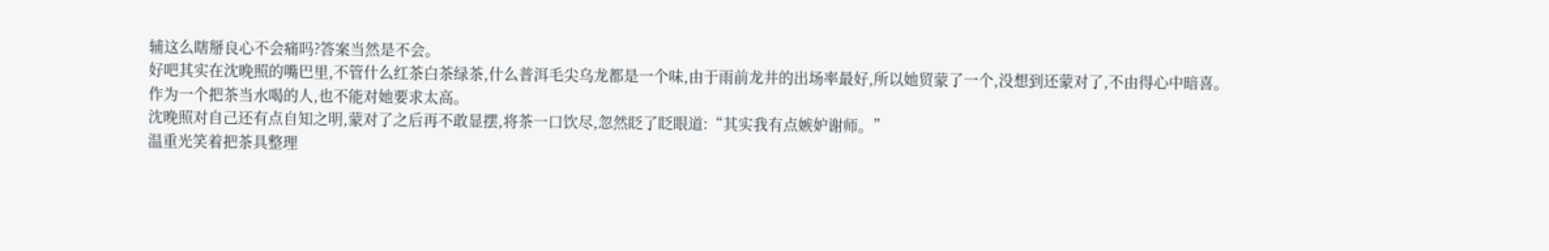辅这么瞎掰良心不会痛吗?答案当然是不会。
好吧其实在沈晚照的嘴巴里,不管什么红茶白茶绿茶,什么普洱毛尖乌龙都是一个味,由于雨前龙井的出场率最好,所以她贸蒙了一个,没想到还蒙对了,不由得心中暗喜。
作为一个把茶当水喝的人,也不能对她要求太高。
沈晚照对自己还有点自知之明,蒙对了之后再不敢显摆,将茶一口饮尽,忽然眨了眨眼道:“其实我有点嫉妒谢师。”
温重光笑着把茶具整理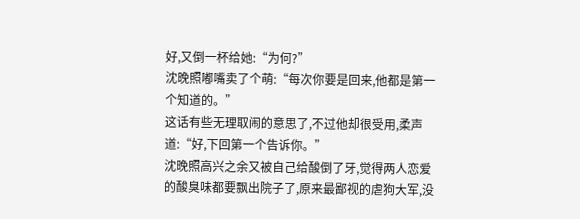好,又倒一杯给她:“为何?”
沈晚照嘟嘴卖了个萌:“每次你要是回来,他都是第一个知道的。”
这话有些无理取闹的意思了,不过他却很受用,柔声道:“好,下回第一个告诉你。”
沈晚照高兴之余又被自己给酸倒了牙,觉得两人恋爱的酸臭味都要飘出院子了,原来最鄙视的虐狗大军,没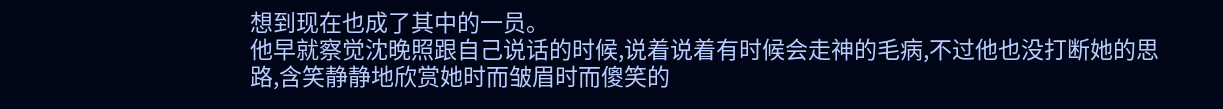想到现在也成了其中的一员。
他早就察觉沈晚照跟自己说话的时候,说着说着有时候会走神的毛病,不过他也没打断她的思路,含笑静静地欣赏她时而皱眉时而傻笑的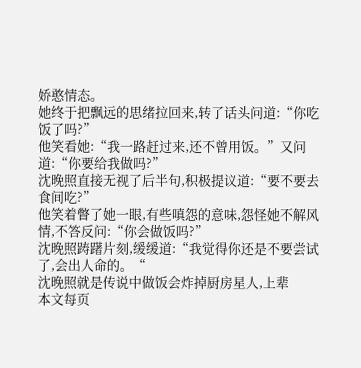娇憨情态。
她终于把飘远的思绪拉回来,转了话头问道:“你吃饭了吗?”
他笑看她:“我一路赶过来,还不曾用饭。”又问道:“你要给我做吗?”
沈晚照直接无视了后半句,积极提议道:“要不要去食间吃?”
他笑着瞥了她一眼,有些嗔怨的意味,怨怪她不解风情,不答反问:“你会做饭吗?”
沈晚照踌躇片刻,缓缓道:“我觉得你还是不要尝试了,会出人命的。“
沈晚照就是传说中做饭会炸掉厨房星人,上辈
本文每页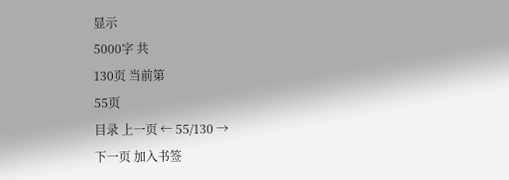显示
5000字 共
130页 当前第
55页
目录 上一页 ← 55/130 →
下一页 加入书签